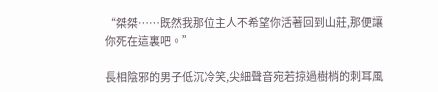“桀桀……既然我那位主人不希望你活著回到山莊,那便讓你死在這裏吧。”

長相陰邪的男子低沉冷笑,尖細聲音宛若掠過樹梢的刺耳風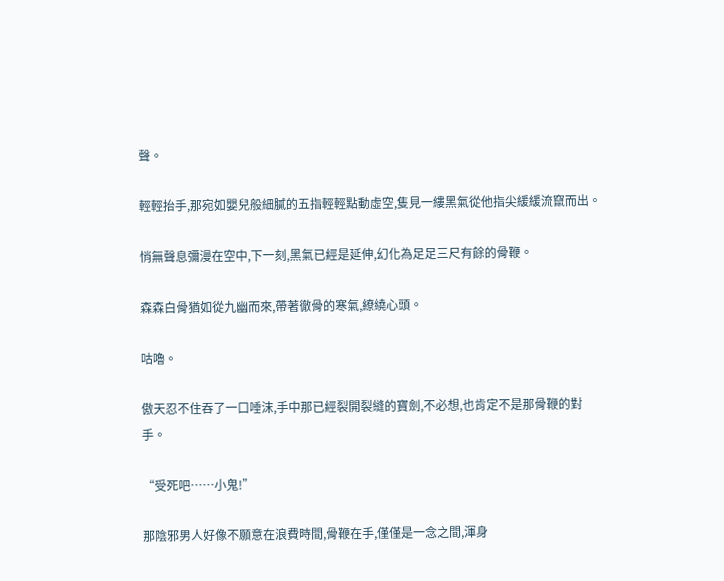聲。

輕輕抬手,那宛如嬰兒般細膩的五指輕輕點動虛空,隻見一縷黑氣從他指尖緩緩流竄而出。

悄無聲息彌漫在空中,下一刻,黑氣已經是延伸,幻化為足足三尺有餘的骨鞭。

森森白骨猶如從九幽而來,帶著徹骨的寒氣,繚繞心頭。

咕嚕。

傲天忍不住吞了一口唾沫,手中那已經裂開裂縫的寶劍,不必想,也肯定不是那骨鞭的對手。

“受死吧……小鬼!”

那陰邪男人好像不願意在浪費時間,骨鞭在手,僅僅是一念之間,渾身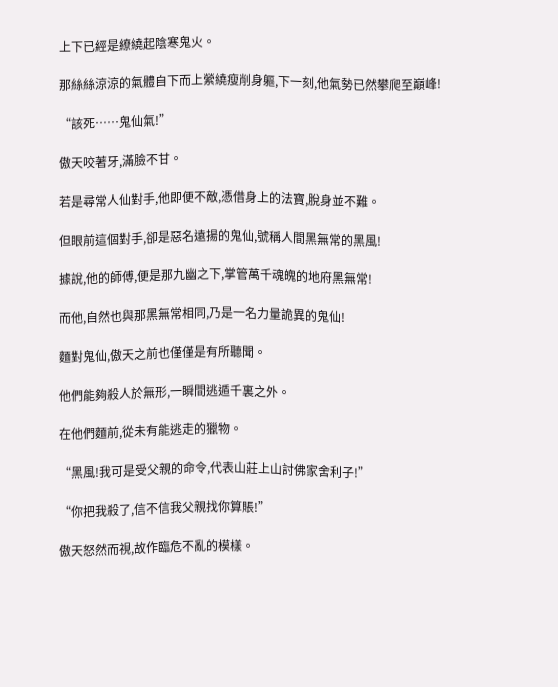上下已經是繚繞起陰寒鬼火。

那絲絲涼涼的氣體自下而上縈繞瘦削身軀,下一刻,他氣勢已然攀爬至巔峰!

“該死……鬼仙氣!”

傲天咬著牙,滿臉不甘。

若是尋常人仙對手,他即便不敵,憑借身上的法寶,脫身並不難。

但眼前這個對手,卻是惡名遠揚的鬼仙,號稱人間黑無常的黑風!

據說,他的師傅,便是那九幽之下,掌管萬千魂魄的地府黑無常!

而他,自然也與那黑無常相同,乃是一名力量詭異的鬼仙!

麵對鬼仙,傲天之前也僅僅是有所聽聞。

他們能夠殺人於無形,一瞬間逃遁千裏之外。

在他們麵前,從未有能逃走的獵物。

“黑風!我可是受父親的命令,代表山莊上山討佛家舍利子!”

“你把我殺了,信不信我父親找你算賬!”

傲天怒然而視,故作臨危不亂的模樣。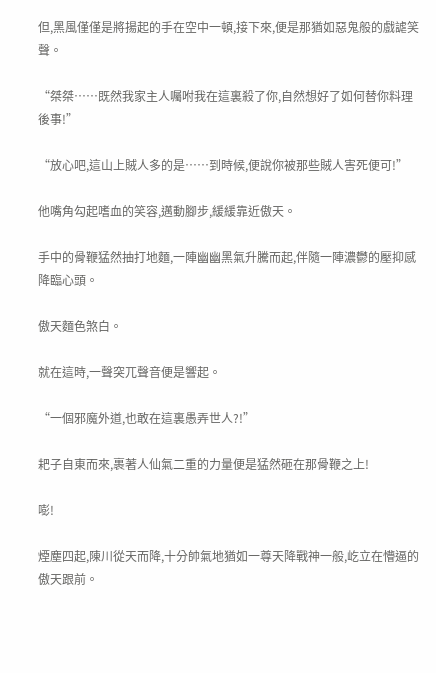但,黑風僅僅是將揚起的手在空中一頓,接下來,便是那猶如惡鬼般的戲謔笑聲。

“桀桀……既然我家主人囑咐我在這裏殺了你,自然想好了如何替你料理後事!”

“放心吧,這山上賊人多的是……到時候,便說你被那些賊人害死便可!”

他嘴角勾起嗜血的笑容,邁動腳步,緩緩靠近傲天。

手中的骨鞭猛然抽打地麵,一陣幽幽黑氣升騰而起,伴隨一陣濃鬱的壓抑感降臨心頭。

傲天麵色煞白。

就在這時,一聲突兀聲音便是響起。

“一個邪魔外道,也敢在這裏愚弄世人?!”

耙子自東而來,裹著人仙氣二重的力量便是猛然砸在那骨鞭之上!

嘭!

煙塵四起,陳川從天而降,十分帥氣地猶如一尊天降戰神一般,屹立在懵逼的傲天跟前。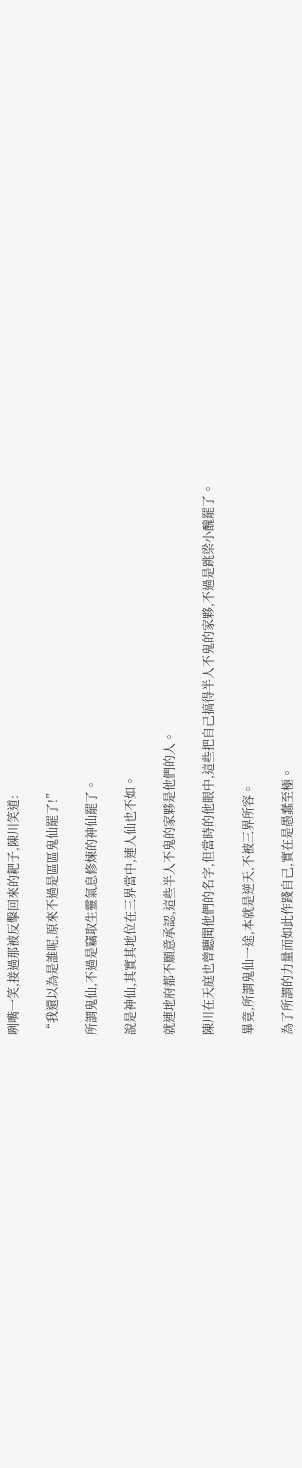咧嘴一笑,接過那被反擊回來的耙子,陳川笑道:

“我還以為是誰呢,原來不過是區區鬼仙罷了!”

所謂鬼仙,不過是竊取生靈氣息修煉的神仙罷了。

說是神仙,其實其地位在三界當中,連人仙也不如。

就連地府都不願意承認,這些半人不鬼的家夥是他們的人。

陳川在天庭也曾聽聞他們的名字,但當時的他眼中,這些把自己搞得半人不鬼的家夥,不過是跳梁小醜罷了。

畢竟,所謂鬼仙一途,本就是逆天,不被三界所容。

為了所謂的力量而如此作踐自己,實在是愚蠢至極。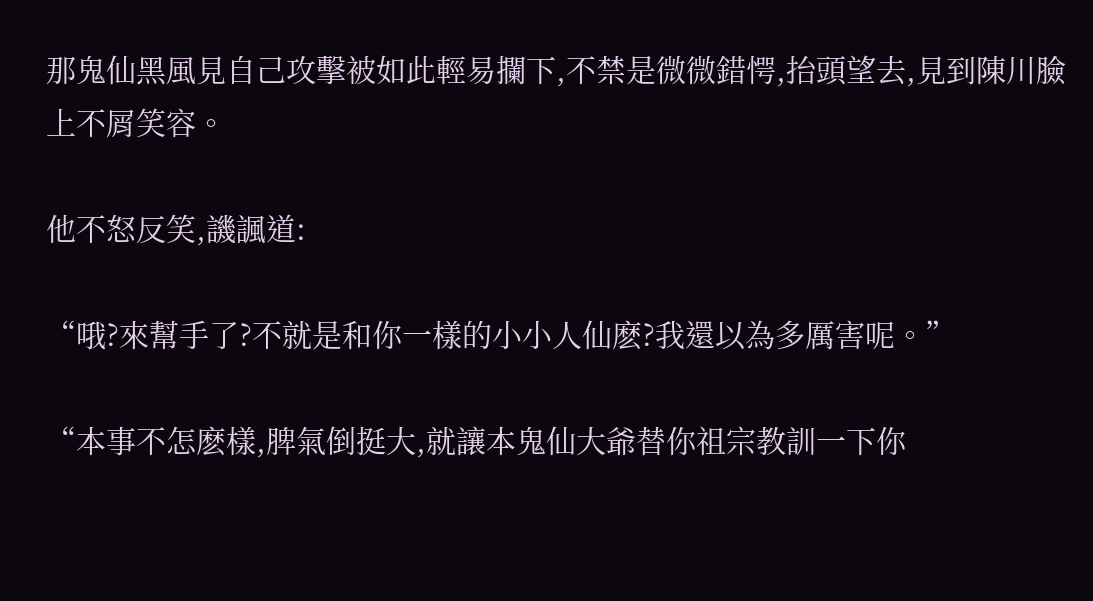那鬼仙黑風見自己攻擊被如此輕易攔下,不禁是微微錯愕,抬頭望去,見到陳川臉上不屑笑容。

他不怒反笑,譏諷道:

“哦?來幫手了?不就是和你一樣的小小人仙麽?我還以為多厲害呢。”

“本事不怎麽樣,脾氣倒挺大,就讓本鬼仙大爺替你祖宗教訓一下你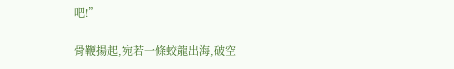吧!”

骨鞭揚起,宛若一條蛟龍出海,破空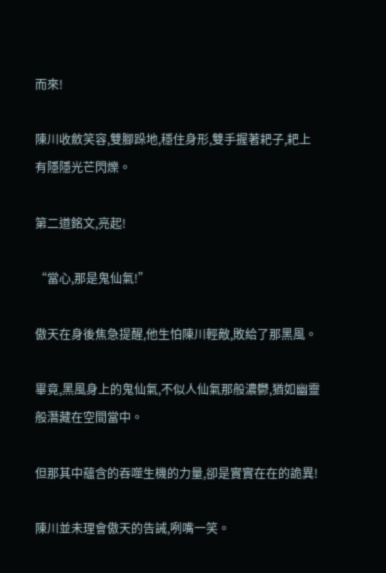而來!

陳川收斂笑容,雙腳跺地,穩住身形,雙手握著耙子,耙上有隱隱光芒閃爍。

第二道銘文,亮起!

“當心,那是鬼仙氣!”

傲天在身後焦急提醒,他生怕陳川輕敵,敗給了那黑風。

畢竟,黑風身上的鬼仙氣,不似人仙氣那般濃鬱,猶如幽靈般潛藏在空間當中。

但那其中蘊含的吞噬生機的力量,卻是實實在在的詭異!

陳川並未理會傲天的告誡,咧嘴一笑。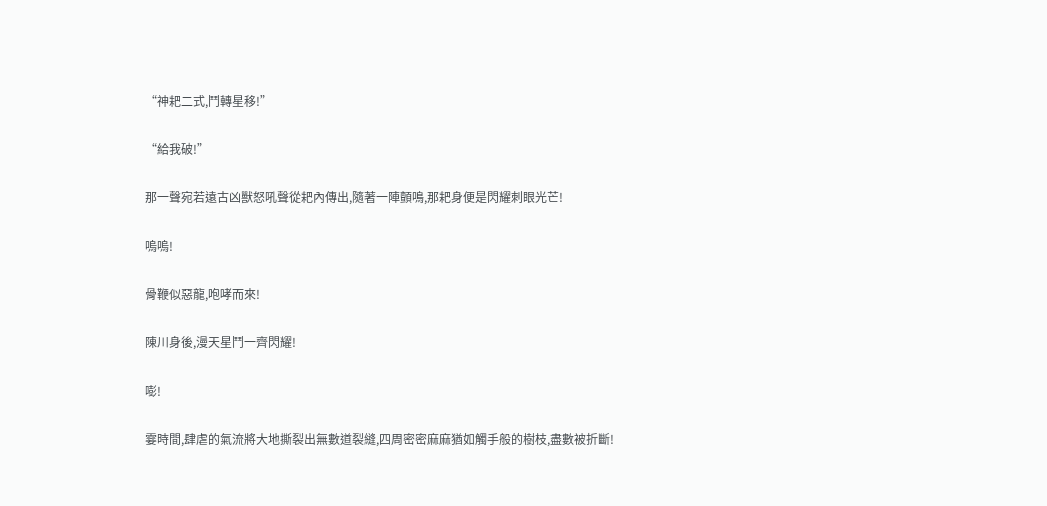“神耙二式,鬥轉星移!”

“給我破!”

那一聲宛若遠古凶獸怒吼聲從耙內傳出,隨著一陣顫鳴,那耙身便是閃耀刺眼光芒!

嗚嗚!

骨鞭似惡龍,咆哮而來!

陳川身後,漫天星鬥一齊閃耀!

嘭!

霎時間,肆虐的氣流將大地撕裂出無數道裂縫,四周密密麻麻猶如觸手般的樹枝,盡數被折斷!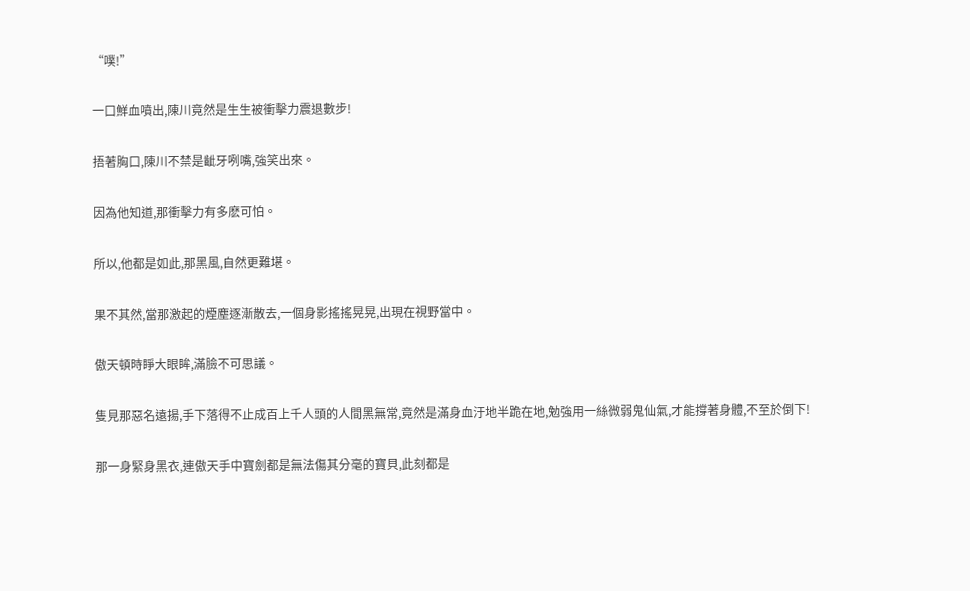“噗!”

一口鮮血噴出,陳川竟然是生生被衝擊力震退數步!

捂著胸口,陳川不禁是齜牙咧嘴,強笑出來。

因為他知道,那衝擊力有多麽可怕。

所以,他都是如此,那黑風,自然更難堪。

果不其然,當那激起的煙塵逐漸散去,一個身影搖搖晃晃,出現在視野當中。

傲天頓時睜大眼眸,滿臉不可思議。

隻見那惡名遠揚,手下落得不止成百上千人頭的人間黑無常,竟然是滿身血汙地半跪在地,勉強用一絲微弱鬼仙氣,才能撐著身體,不至於倒下!

那一身緊身黑衣,連傲天手中寶劍都是無法傷其分毫的寶貝,此刻都是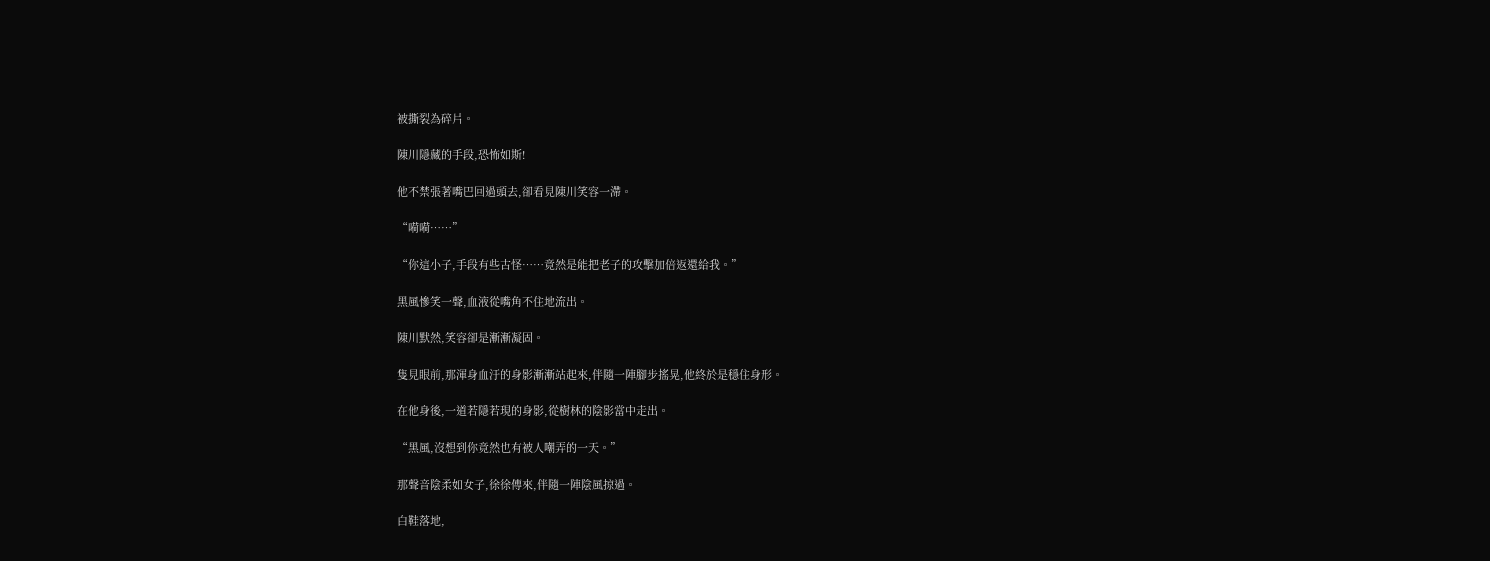被撕裂為碎片。

陳川隱藏的手段,恐怖如斯!

他不禁張著嘴巴回過頭去,卻看見陳川笑容一滯。

“嗬嗬……”

“你這小子,手段有些古怪……竟然是能把老子的攻擊加倍返還給我。”

黑風慘笑一聲,血液從嘴角不住地流出。

陳川默然,笑容卻是漸漸凝固。

隻見眼前,那渾身血汙的身影漸漸站起來,伴隨一陣腳步搖晃,他終於是穩住身形。

在他身後,一道若隱若現的身影,從樹林的陰影當中走出。

“黑風,沒想到你竟然也有被人嘲弄的一天。”

那聲音陰柔如女子,徐徐傳來,伴隨一陣陰風掠過。

白鞋落地,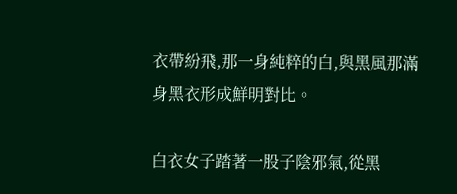衣帶紛飛,那一身純粹的白,與黑風那滿身黑衣形成鮮明對比。

白衣女子踏著一股子陰邪氣,從黑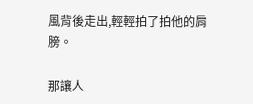風背後走出,輕輕拍了拍他的肩膀。

那讓人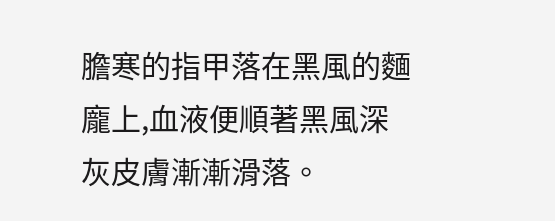膽寒的指甲落在黑風的麵龐上,血液便順著黑風深灰皮膚漸漸滑落。